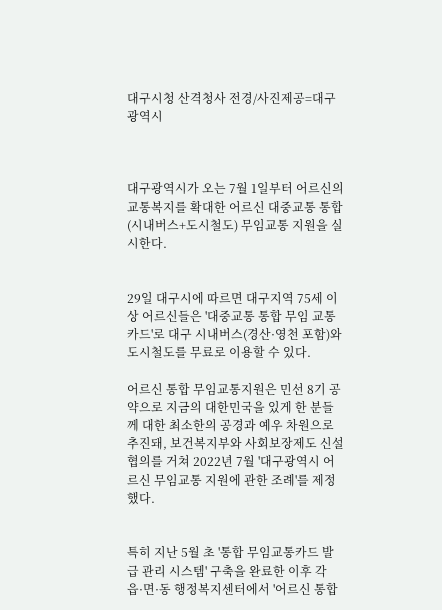대구시청 산격청사 전경/사진제공=대구광역시



대구광역시가 오는 7월 1일부터 어르신의 교통복지를 확대한 어르신 대중교통 통합(시내버스+도시철도) 무임교통 지원을 실시한다.


29일 대구시에 따르면 대구지역 75세 이상 어르신들은 '대중교통 통합 무임 교통카드'로 대구 시내버스(경산·영천 포함)와 도시철도를 무료로 이용할 수 있다.

어르신 통합 무임교통지원은 민선 8기 공약으로 지금의 대한민국을 있게 한 분들께 대한 최소한의 공경과 예우 차원으로 추진돼, 보건복지부와 사회보장제도 신설 협의를 거쳐 2022년 7월 '대구광역시 어르신 무임교통 지원에 관한 조례'를 제정했다.


특히 지난 5월 초 '통합 무임교통카드 발급 관리 시스템' 구축을 완료한 이후 각 읍·면·동 행정복지센터에서 '어르신 통합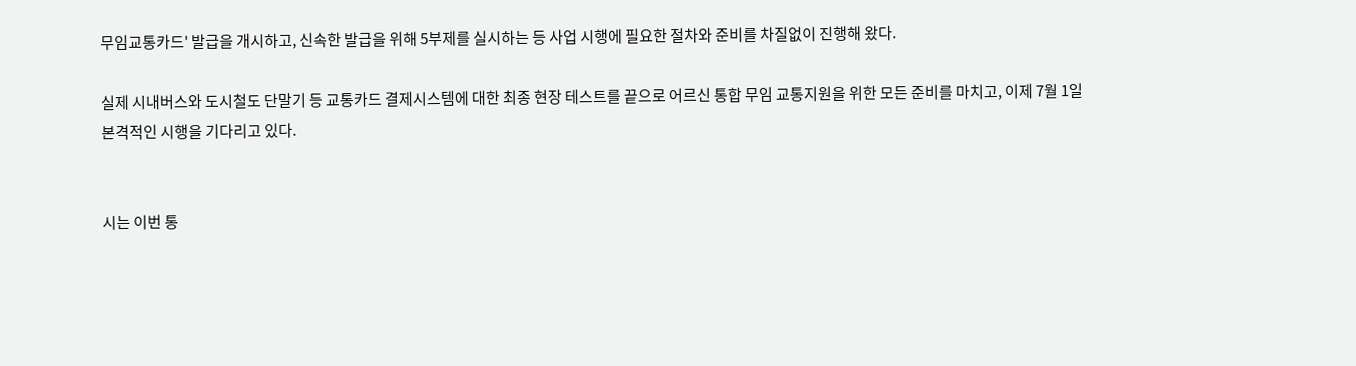무임교통카드' 발급을 개시하고, 신속한 발급을 위해 5부제를 실시하는 등 사업 시행에 필요한 절차와 준비를 차질없이 진행해 왔다.

실제 시내버스와 도시철도 단말기 등 교통카드 결제시스템에 대한 최종 현장 테스트를 끝으로 어르신 통합 무임 교통지원을 위한 모든 준비를 마치고, 이제 7월 1일 본격적인 시행을 기다리고 있다.


시는 이번 통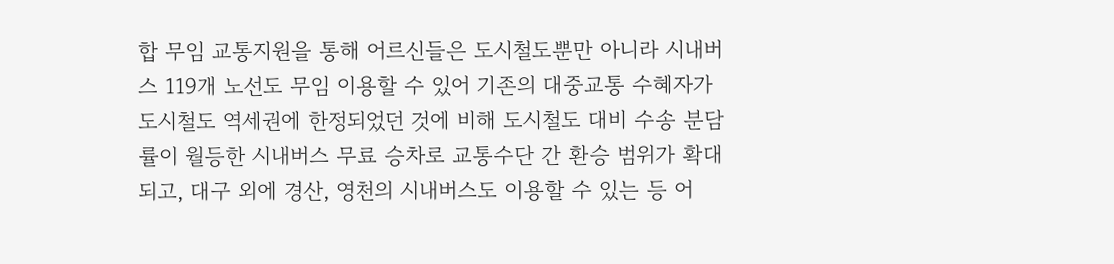합 무임 교통지원을 통해 어르신들은 도시철도뿐만 아니라 시내버스 119개 노선도 무임 이용할 수 있어 기존의 대중교통 수혜자가 도시철도 역세권에 한정되었던 것에 비해 도시철도 대비 수송 분담률이 월등한 시내버스 무료 승차로 교통수단 간 환승 범위가 확대되고, 대구 외에 경산, 영천의 시내버스도 이용할 수 있는 등 어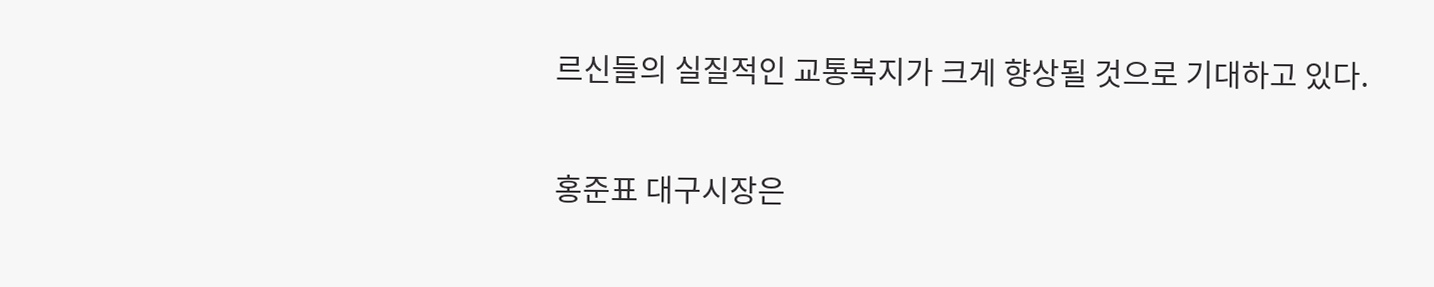르신들의 실질적인 교통복지가 크게 향상될 것으로 기대하고 있다.

홍준표 대구시장은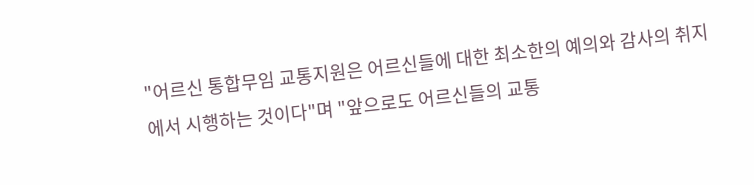"어르신 통합무임 교통지원은 어르신들에 대한 최소한의 예의와 감사의 취지에서 시행하는 것이다"며 "앞으로도 어르신들의 교통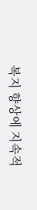복지 향상에 지속적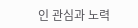인 관심과 노력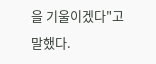을 기울이겠다"고 말했다.